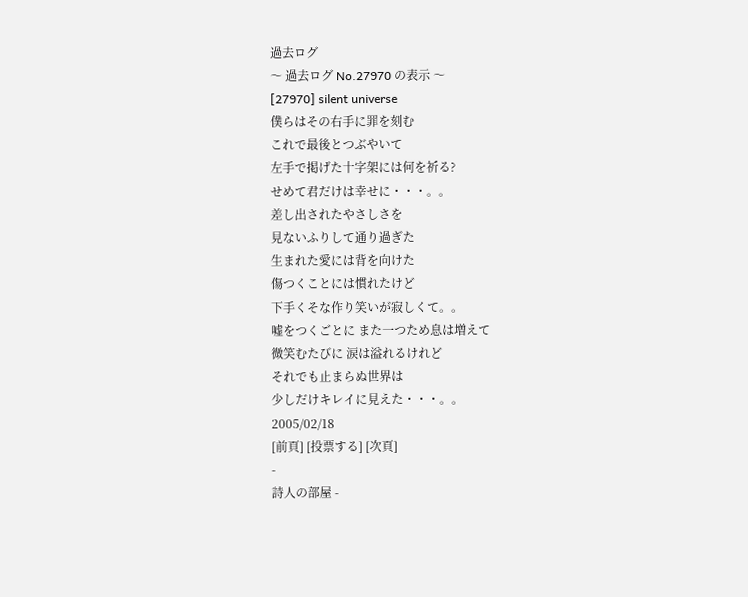過去ログ
〜 過去ログ No.27970 の表示 〜
[27970] silent universe
僕らはその右手に罪を刻む
これで最後とつぶやいて
左手で掲げた十字架には何を祈る?
せめて君だけは幸せに・・・。。
差し出されたやさしさを
見ないふりして通り過ぎた
生まれた愛には背を向けた
傷つくことには慣れたけど
下手くそな作り笑いが寂しくて。。
嘘をつくごとに また一つため息は増えて
微笑むたびに 涙は溢れるけれど
それでも止まらぬ世界は
少しだけキレイに見えた・・・。。
2005/02/18
[前頁] [投票する] [次頁]
-
詩人の部屋 -